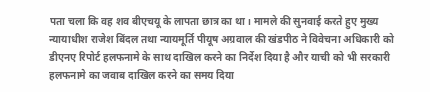पता चला कि वह शव बीएचयू के लापता छात्र का था। मामले की सुनवाई करते हुए मुख्य न्यायाधीश राजेश बिंदल तथा न्यायमूर्ति पीयूष अग्रवाल की खंडपीठ ने विवेचना अधिकारी को डीएनए रिपोर्ट हलफनामे के साथ दाखिल करने का निर्देश दिया है और याची को भी सरकारी हलफनामे का जवाब दाखिल करने का समय दिया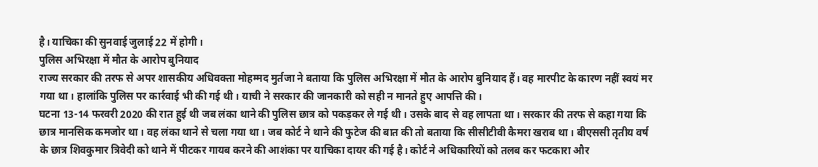है। याचिका की सुनवाई जुलाई 22 में होगी।
पुलिस अभिरक्षा में मौत के आरोप बुनियाद
राज्य सरकार की तरफ से अपर शासकीय अधिवक्ता मोहम्मद मुर्तजा ने बताया कि पुलिस अभिरक्षा में मौत के आरोप बुनियाद हैं। वह मारपीट के कारण नहीं स्वयं मर गया था। हालांकि पुलिस पर कार्रवाई भी की गई थी। याची ने सरकार की जानकारी को सही न मानते हुए आपत्ति की।
घटना 13-14 फरवरी 2020 की रात हुई थी जब लंका थाने की पुलिस छात्र को पकड़कर ले गई थी। उसके बाद से वह लापता था। सरकार की तरफ से कहा गया कि छात्र मानसिक कमजोर था। वह लंका थाने से चला गया था। जब कोर्ट ने थाने की फुटेज की बात की तो बताया कि सीसीटीवी कैमरा खराब था। बीएससी तृतीय वर्ष के छात्र शिवकुमार त्रिवेदी को थाने में पीटकर गायब करने की आशंका पर याचिका दायर की गई है। कोर्ट ने अधिकारियों को तलब कर फटकारा और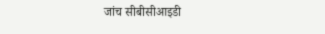जांच सीबीसीआइडी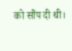को सौंप दी थी।